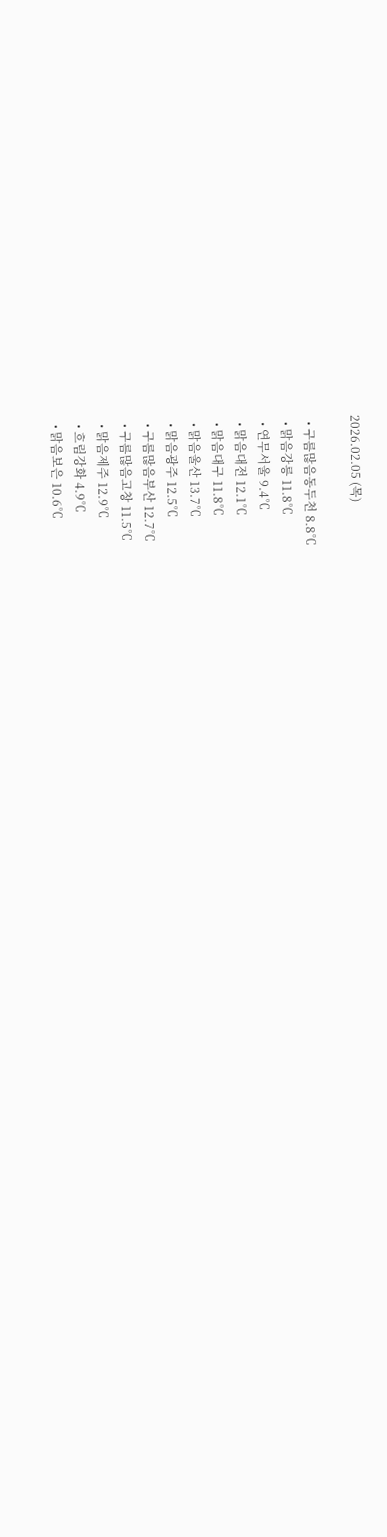2026.02.05 (목)

  • 구름많음동두천 8.8℃
  • 맑음강릉 11.8℃
  • 연무서울 9.4℃
  • 맑음대전 12.1℃
  • 맑음대구 11.8℃
  • 맑음울산 13.7℃
  • 맑음광주 12.5℃
  • 구름많음부산 12.7℃
  • 구름많음고창 11.5℃
  • 맑음제주 12.9℃
  • 흐림강화 4.9℃
  • 맑음보은 10.6℃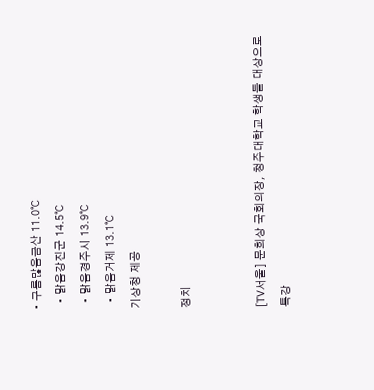• 구름많음금산 11.0℃
  • 맑음강진군 14.5℃
  • 맑음경주시 13.9℃
  • 맑음거제 13.1℃
기상청 제공

정치


[TV서울] 문희상 국회의장, 청주대학교 학생들 대상으로 특강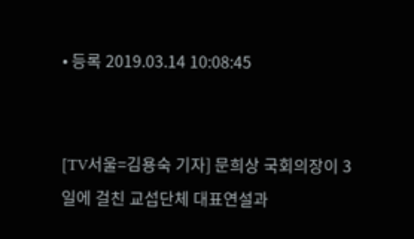• 등록 2019.03.14 10:08:45


[TV서울=김용숙 기자] 문희상 국회의장이 3일에 걸친 교섭단체 대표연설과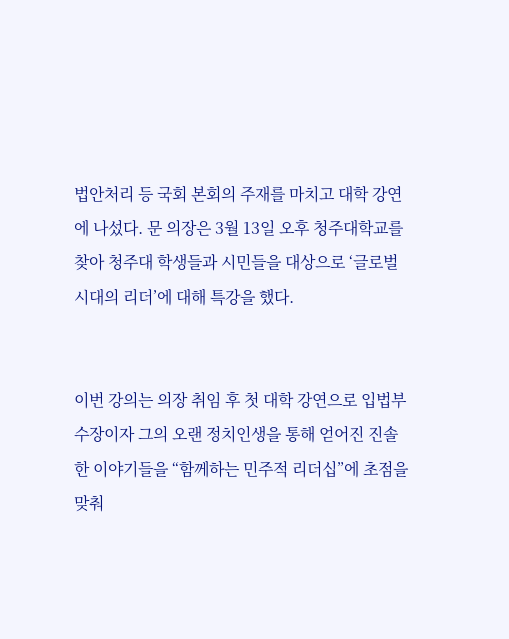법안처리 등 국회 본회의 주재를 마치고 대학 강연에 나섰다. 문 의장은 3월 13일 오후 청주대학교를 찾아 청주대 학생들과 시민들을 대상으로 ‘글로벌 시대의 리더’에 대해 특강을 했다.


이번 강의는 의장 취임 후 첫 대학 강연으로 입법부 수장이자 그의 오랜 정치인생을 통해 얻어진 진솔한 이야기들을 “함께하는 민주적 리더십”에 초점을 맞춰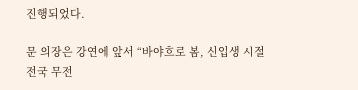진행되었다.

문 의장은 강연에 앞서 “바야흐로 봄, 신입생 시절 전국 무전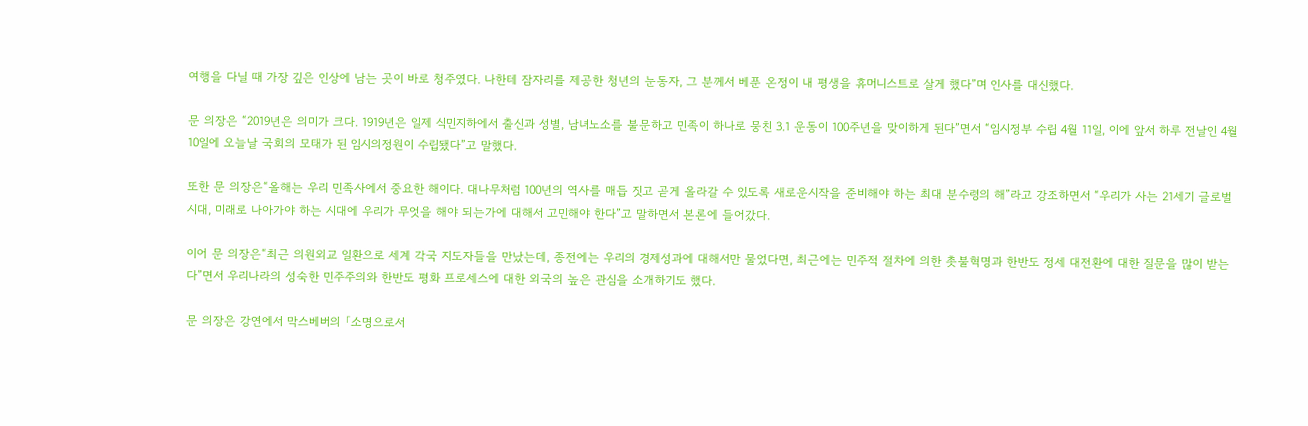여행을 다닐 때 가장 깊은 인상에 남는 곳이 바로 청주였다. 나한테 잠자리를 제공한 청년의 눈동자, 그 분께서 베푼 온정이 내 평생을 휴머니스트로 살게 했다”며 인사를 대신했다.

문 의장은 “2019년은 의미가 크다. 1919년은 일제 식민지하에서 출신과 성별, 남녀노소를 불문하고 민족이 하나로 뭉친 3.1 운동이 100주년을 맞이하게 된다”면서 “임시정부 수립 4월 11일, 이에 앞서 하루 전날인 4월 10일에 오늘날 국회의 모태가 된 임시의정원이 수립됐다”고 말했다.

또한 문 의장은“올해는 우리 민족사에서 중요한 해이다. 대나무처럼 100년의 역사를 매듭 짓고 곧게 올라갈 수 있도록 새로운시작을 준비해야 하는 최대 분수령의 해”라고 강조하면서 “우리가 사는 21세기 글로벌시대, 미래로 나아가야 하는 시대에 우리가 무엇을 해야 되는가에 대해서 고민해야 한다”고 말하면서 본론에 들어갔다.

이어 문 의장은“최근 의원외교 일환으로 세계 각국 지도자들을 만났는데, 종전에는 우리의 경제성과에 대해서만 물었다면, 최근에는 민주적 절차에 의한 촛불혁명과 한반도 정세 대전환에 대한 질문을 많이 받는다”면서 우리나라의 성숙한 민주주의와 한반도 평화 프로세스에 대한 외국의 높은 관심을 소개하기도 했다.

문 의장은 강연에서 막스베버의 「소명으로서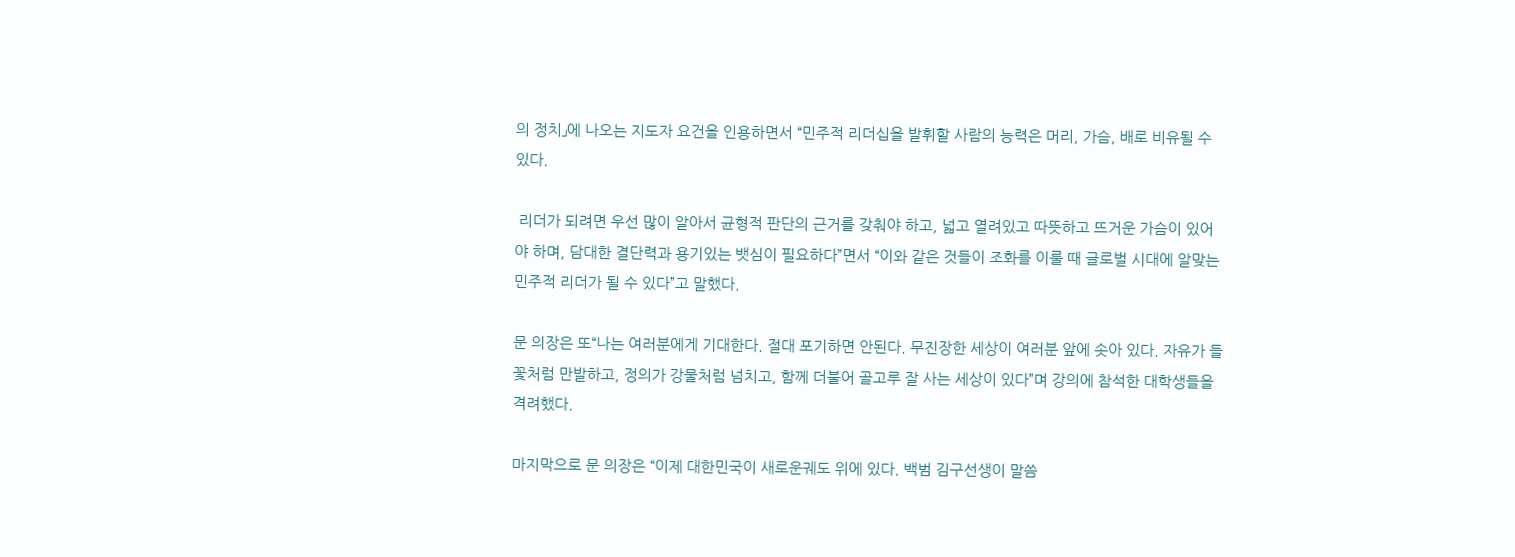의 정치」에 나오는 지도자 요건을 인용하면서 “민주적 리더십을 발휘할 사람의 능력은 머리, 가슴, 배로 비유될 수 있다.

 리더가 되려면 우선 많이 알아서 균형적 판단의 근거를 갖춰야 하고, 넓고 열려있고 따뜻하고 뜨거운 가슴이 있어야 하며, 담대한 결단력과 용기있는 뱃심이 필요하다”면서 “이와 같은 것들이 조화를 이룰 때 글로벌 시대에 알맞는 민주적 리더가 될 수 있다”고 말했다.

문 의장은 또“나는 여러분에게 기대한다. 절대 포기하면 안된다. 무진장한 세상이 여러분 앞에 솟아 있다. 자유가 들꽃처럼 만발하고, 정의가 강물처럼 넘치고, 함께 더불어 골고루 잘 사는 세상이 있다”며 강의에 참석한 대학생들을 격려했다.

마지막으로 문 의장은 “이제 대한민국이 새로운궤도 위에 있다. 백범 김구선생이 말씀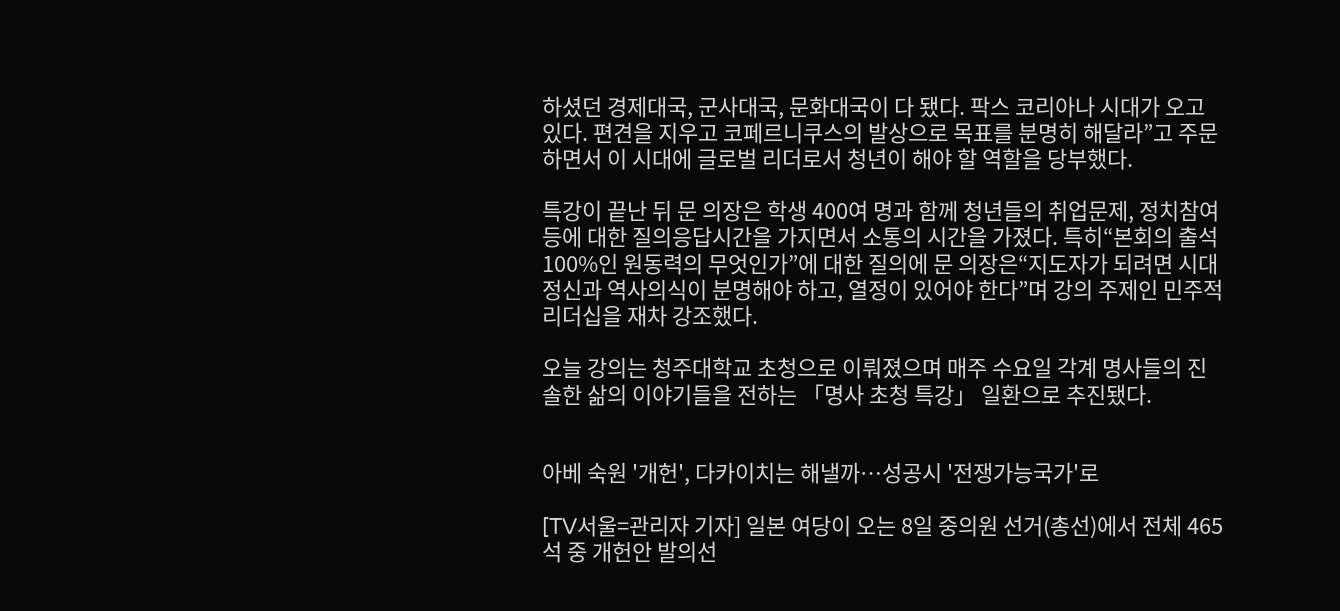하셨던 경제대국, 군사대국, 문화대국이 다 됐다. 팍스 코리아나 시대가 오고 있다. 편견을 지우고 코페르니쿠스의 발상으로 목표를 분명히 해달라”고 주문하면서 이 시대에 글로벌 리더로서 청년이 해야 할 역할을 당부했다.

특강이 끝난 뒤 문 의장은 학생 400여 명과 함께 청년들의 취업문제, 정치참여 등에 대한 질의응답시간을 가지면서 소통의 시간을 가졌다. 특히“본회의 출석 100%인 원동력의 무엇인가”에 대한 질의에 문 의장은“지도자가 되려면 시대정신과 역사의식이 분명해야 하고, 열정이 있어야 한다”며 강의 주제인 민주적 리더십을 재차 강조했다.

오늘 강의는 청주대학교 초청으로 이뤄졌으며 매주 수요일 각계 명사들의 진솔한 삶의 이야기들을 전하는 「명사 초청 특강」 일환으로 추진됐다.


아베 숙원 '개헌', 다카이치는 해낼까…성공시 '전쟁가능국가'로

[TV서울=관리자 기자] 일본 여당이 오는 8일 중의원 선거(총선)에서 전체 465석 중 개헌안 발의선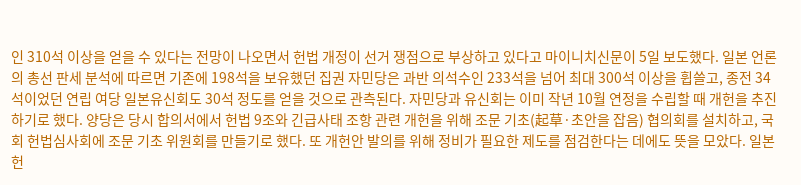인 310석 이상을 얻을 수 있다는 전망이 나오면서 헌법 개정이 선거 쟁점으로 부상하고 있다고 마이니치신문이 5일 보도했다. 일본 언론의 총선 판세 분석에 따르면 기존에 198석을 보유했던 집권 자민당은 과반 의석수인 233석을 넘어 최대 300석 이상을 휩쓸고, 종전 34석이었던 연립 여당 일본유신회도 30석 정도를 얻을 것으로 관측된다. 자민당과 유신회는 이미 작년 10월 연정을 수립할 때 개헌을 추진하기로 했다. 양당은 당시 합의서에서 헌법 9조와 긴급사태 조항 관련 개헌을 위해 조문 기초(起草·초안을 잡음) 협의회를 설치하고, 국회 헌법심사회에 조문 기초 위원회를 만들기로 했다. 또 개헌안 발의를 위해 정비가 필요한 제도를 점검한다는 데에도 뜻을 모았다. 일본 헌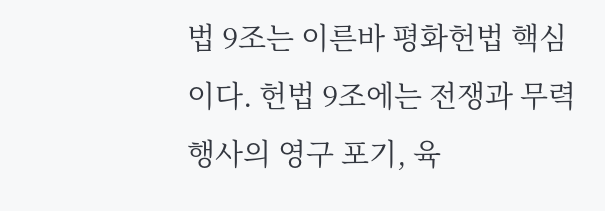법 9조는 이른바 평화헌법 핵심이다. 헌법 9조에는 전쟁과 무력행사의 영구 포기, 육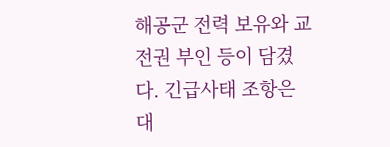해공군 전력 보유와 교전권 부인 등이 담겼다. 긴급사태 조항은 대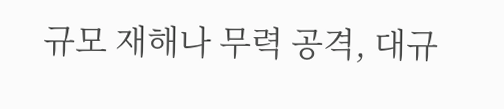규모 재해나 무력 공격, 대규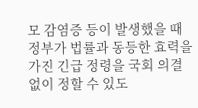모 감염증 등이 발생했을 때 정부가 법률과 동등한 효력을 가진 긴급 정령을 국회 의결 없이 정할 수 있도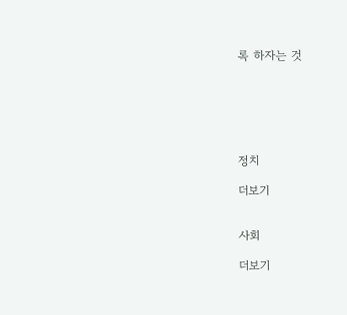록 하자는 것






정치

더보기


사회

더보기